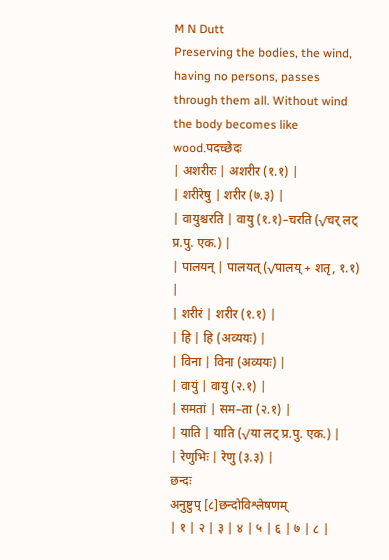M N Dutt
Preserving the bodies, the wind, having no persons, passes through them all. Without wind the body becomes like wood.पदच्छेदः
| अशरीरः | अशरीर (१.१) |
| शरीरेषु | शरीर (७.३) |
| वायुश्चरति | वायु (१.१)–चरति (√चर् लट् प्र.पु. एक.) |
| पालयन् | पालयत् (√पालय् + शतृ, १.१) |
| शरीरं | शरीर (१.१) |
| हि | हि (अव्ययः) |
| विना | विना (अव्ययः) |
| वायुं | वायु (२.१) |
| समतां | सम–ता (२.१) |
| याति | याति (√या लट् प्र.पु. एक.) |
| रेणुभिः | रेणु (३.३) |
छन्दः
अनुष्टुप् [८]छन्दोविश्लेषणम्
| १ | २ | ३ | ४ | ५ | ६ | ७ | ८ |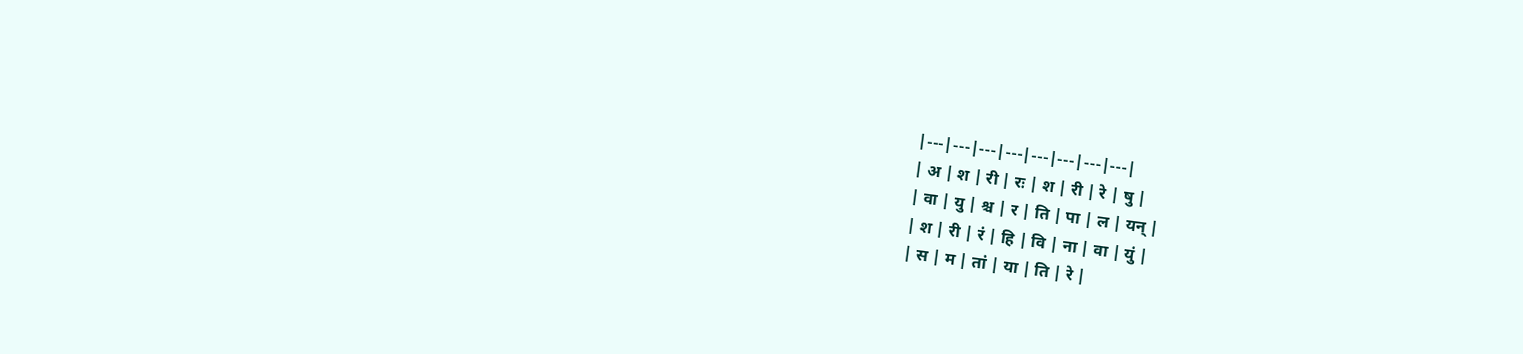|---|---|---|---|---|---|---|---|
| अ | श | री | रः | श | री | रे | षु |
| वा | यु | श्च | र | ति | पा | ल | यन् |
| श | री | रं | हि | वि | ना | वा | युं |
| स | म | तां | या | ति | रे |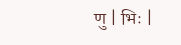णु | भिः |